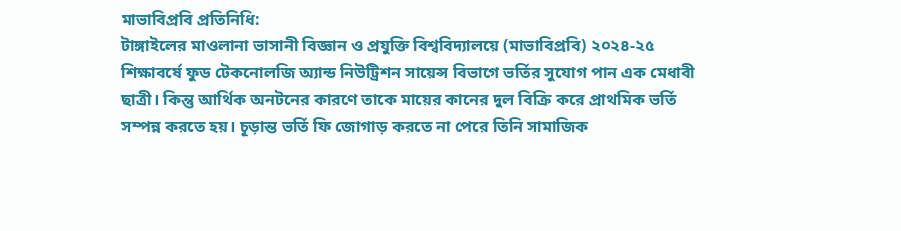মাভাবিপ্রবি প্রতিনিধি:
টাঙ্গাইলের মাওলানা ভাসানী বিজ্ঞান ও প্রযুক্তি বিশ্ববিদ্যালয়ে (মাভাবিপ্রবি) ২০২৪-২৫ শিক্ষাবর্ষে ফুড টেকনোলজি অ্যান্ড নিউট্রিশন সায়েন্স বিভাগে ভর্তির সুযোগ পান এক মেধাবী ছাত্রী। কিন্তু আর্থিক অনটনের কারণে তাকে মায়ের কানের দুল বিক্রি করে প্রাথমিক ভর্তি সম্পন্ন করতে হয়। চূড়ান্ত ভর্তি ফি জোগাড় করতে না পেরে তিনি সামাজিক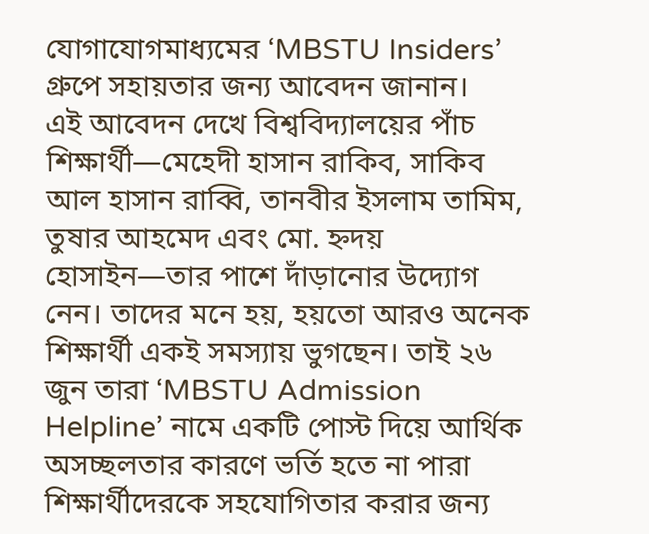যোগাযোগমাধ্যমের ‘MBSTU Insiders’ গ্রুপে সহায়তার জন্য আবেদন জানান।
এই আবেদন দেখে বিশ্ববিদ্যালয়ের পাঁচ শিক্ষার্থী—মেহেদী হাসান রাকিব, সাকিব আল হাসান রাব্বি, তানবীর ইসলাম তামিম, তুষার আহমেদ এবং মো. হ্নদয় হোসাইন—তার পাশে দাঁড়ানোর উদ্যোগ নেন। তাদের মনে হয়, হয়তো আরও অনেক শিক্ষার্থী একই সমস্যায় ভুগছেন। তাই ২৬ জুন তারা ‘MBSTU Admission Helpline’ নামে একটি পোস্ট দিয়ে আর্থিক অসচ্ছলতার কারণে ভর্তি হতে না পারা শিক্ষার্থীদেরকে সহযোগিতার করার জন্য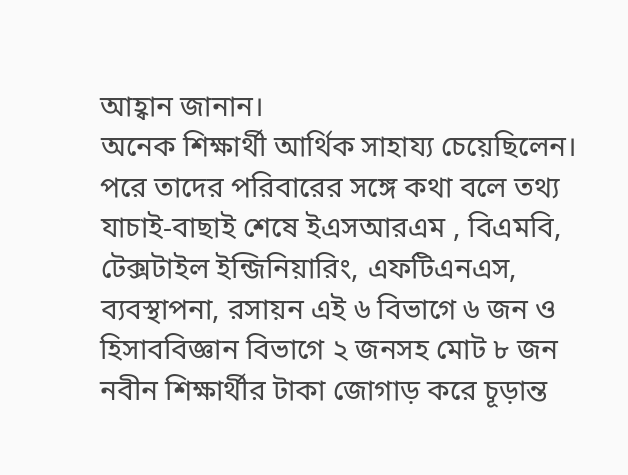আহ্বান জানান।
অনেক শিক্ষার্থী আর্থিক সাহায্য চেয়েছিলেন। পরে তাদের পরিবারের সঙ্গে কথা বলে তথ্য যাচাই-বাছাই শেষে ইএসআরএম , বিএমবি, টেক্সটাইল ইন্জিনিয়ারিং, এফটিএনএস, ব্যবস্থাপনা, রসায়ন এই ৬ বিভাগে ৬ জন ও হিসাববিজ্ঞান বিভাগে ২ জনসহ মোট ৮ জন নবীন শিক্ষার্থীর টাকা জোগাড় করে চূড়ান্ত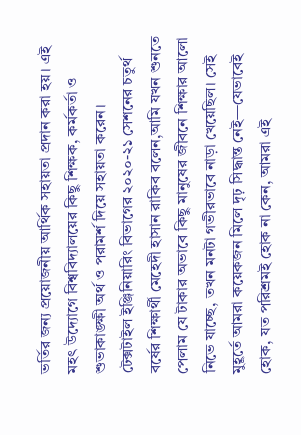ভর্তির জন্য প্রয়োজনীয় আর্থিক সহায়তা প্রদান করা হয়। এই মহৎ উদ্যোগে বিশ্ববিদ্যালয়ের কিছু শিক্ষক, কর্মকর্তা ও শুভাকাঙ্ক্ষী অর্থ ও পরামর্শ দিয়ে সহায়তা করেন।
টেক্সটাইল ইঞ্জিনিয়ারিং বিভাগের ২০২০-২১ সেশনের চতুর্থ বর্ষের শিক্ষার্থী মেহেদী হাসান রাকিব বলেন,আমি যখন শুনতে পেলাম যে টাকার অভাবে কিছু মানুষের জীবনে শিক্ষার আলো নিভে যাচ্ছে, তখন মনটা গভীরভাবে নাড়া খেয়েছিল। সেই মুহূর্তে আমরা কয়েকজন মিলে দৃঢ় সিদ্ধান্ত নেই—যেভাবেই হোক, যত পরিশ্রমই হোক না কেন, আমরা এই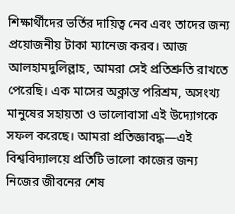শিক্ষার্থীদের ভর্তির দায়িত্ব নেব এবং তাদের জন্য প্রয়োজনীয় টাকা ম্যানেজ করব। আজ আলহামদুলিল্লাহ, আমরা সেই প্রতিশ্রুতি রাখতে পেরেছি। এক মাসের অক্লান্ত পরিশ্রম, অসংখ্য মানুষের সহায়তা ও ভালোবাসা এই উদ্যোগকে সফল করেছে। আমরা প্রতিজ্ঞাবদ্ধ—এই বিশ্ববিদ্যালয়ে প্রতিটি ভালো কাজের জন্য নিজের জীবনের শেষ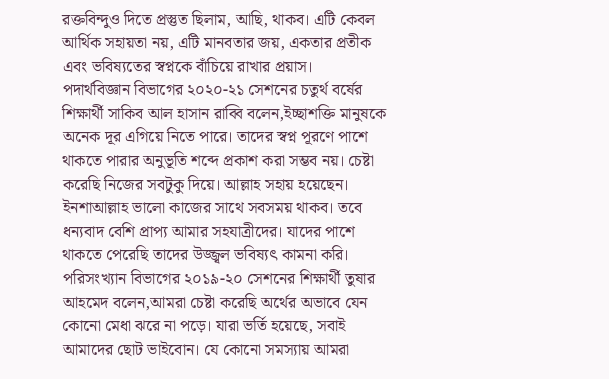রক্তবিন্দুও দিতে প্রস্তুত ছিলাম, আছি, থাকব। এটি কেবল আর্থিক সহায়তা নয়, এটি মানবতার জয়, একতার প্রতীক এবং ভবিষ্যতের স্বপ্নকে বাঁচিয়ে রাখার প্রয়াস।
পদার্থবিজ্ঞান বিভাগের ২০২০-২১ সেশনের চতুর্থ বর্ষের শিক্ষার্থী সাকিব আল হাসান রাব্বি বলেন,ইচ্ছাশক্তি মানুষকে অনেক দূর এগিয়ে নিতে পারে। তাদের স্বপ্ন পূরণে পাশে থাকতে পারার অনুভূতি শব্দে প্রকাশ করা সম্ভব নয়। চেষ্টা করেছি নিজের সবটুকু দিয়ে। আল্লাহ সহায় হয়েছেন। ইনশাআল্লাহ ভালো কাজের সাথে সবসময় থাকব। তবে ধন্যবাদ বেশি প্রাপ্য আমার সহযাত্রীদের। যাদের পাশে থাকতে পেরেছি তাদের উজ্জ্বল ভবিষ্যৎ কামনা করি।
পরিসংখ্যান বিভাগের ২০১৯-২০ সেশনের শিক্ষার্থী তুষার আহমেদ বলেন,আমরা চেষ্টা করেছি অর্থের অভাবে যেন কোনো মেধা ঝরে না পড়ে। যারা ভর্তি হয়েছে, সবাই আমাদের ছোট ভাইবোন। যে কোনো সমস্যায় আমরা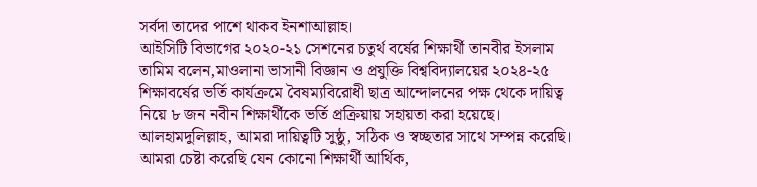সর্বদা তাদের পাশে থাকব ইনশাআল্লাহ।
আইসিটি বিভাগের ২০২০-২১ সেশনের চতুর্থ বর্ষের শিক্ষার্থী তানবীর ইসলাম তামিম বলেন,মাওলানা ভাসানী বিজ্ঞান ও প্রযুক্তি বিশ্ববিদ্যালয়ের ২০২৪-২৫ শিক্ষাবর্ষের ভর্তি কার্যক্রমে বৈষম্যবিরোধী ছাত্র আন্দোলনের পক্ষ থেকে দায়িত্ব নিয়ে ৮ জন নবীন শিক্ষার্থীকে ভর্তি প্রক্রিয়ায় সহায়তা করা হয়েছে। আলহামদুলিল্লাহ, আমরা দায়িত্বটি সুষ্ঠু, সঠিক ও স্বচ্ছতার সাথে সম্পন্ন করেছি। আমরা চেষ্টা করেছি যেন কোনো শিক্ষার্থী আর্থিক,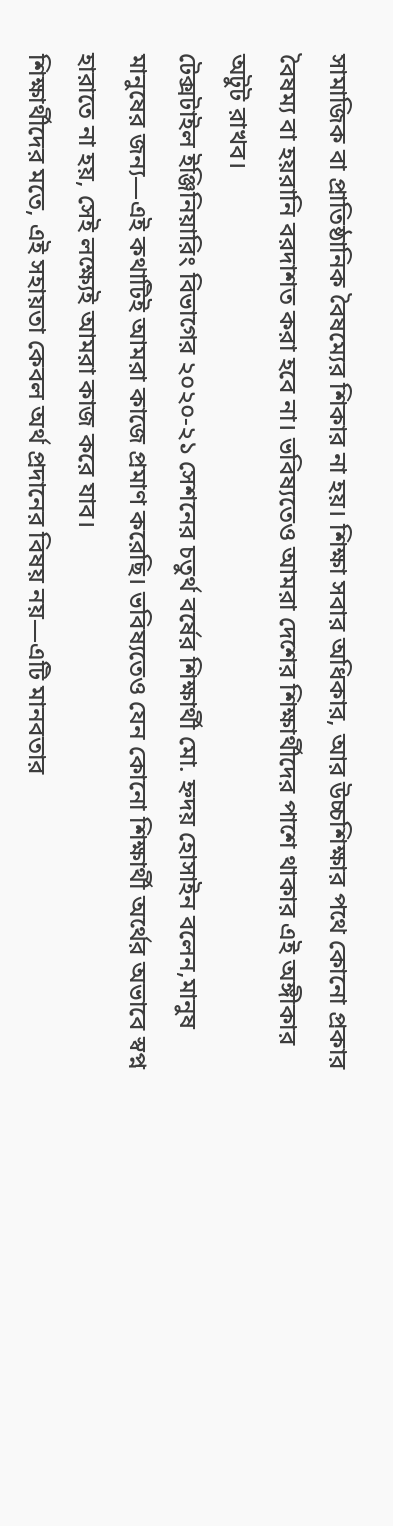সামাজিক বা প্রাতিষ্ঠানিক বৈষম্যের শিকার না হয়। শিক্ষা সবার অধিকার, আর উচ্চশিক্ষার পথে কোনো প্রকার বৈষম্য বা হয়রানি বরদাশত করা হবে না। ভবিষ্যতেও আমরা দেশের শিক্ষার্থীদের পাশে থাকার এই অঙ্গীকার অটুট রাখব।
টেক্সটাইল ইঞ্জিনিয়ারিং বিভাগের ২০২০-২১ সেশনের চতুর্থ বর্ষের শিক্ষার্থী মো. হ্নদয় হোসাইন বলেন,মানুষ মানুষের জন্য—এই কথাটিই আমরা কাজে প্রমাণ করেছি। ভবিষ্যতেও যেন কোনো শিক্ষার্থী অর্থের অভাবে স্বপ্ন হারাতে না হয়, সেই লক্ষ্যেই আমরা কাজ করে যাব।
শিক্ষার্থীদের মতে, এই সহায়তা কেবল অর্থ প্রদানের বিষয় নয়—এটি মানবতার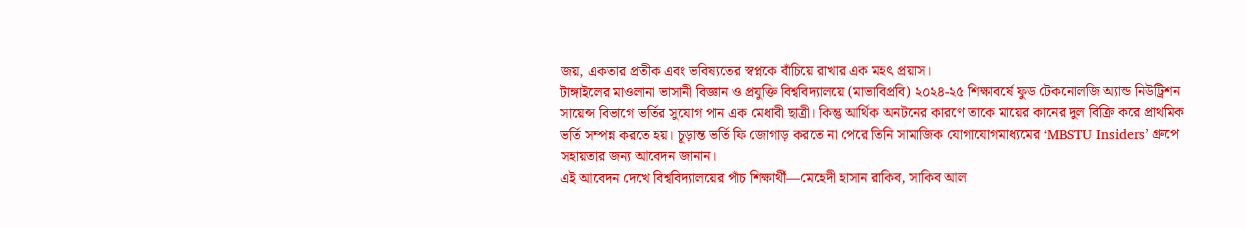জয়, একতার প্রতীক এবং ভবিষ্যতের স্বপ্নকে বাঁচিয়ে রাখার এক মহৎ প্রয়াস।
টাঙ্গাইলের মাওলানা ভাসানী বিজ্ঞান ও প্রযুক্তি বিশ্ববিদ্যালয়ে (মাভাবিপ্রবি) ২০২৪-২৫ শিক্ষাবর্ষে ফুড টেকনোলজি অ্যান্ড নিউট্রিশন সায়েন্স বিভাগে ভর্তির সুযোগ পান এক মেধাবী ছাত্রী। কিন্তু আর্থিক অনটনের কারণে তাকে মায়ের কানের দুল বিক্রি করে প্রাথমিক ভর্তি সম্পন্ন করতে হয়। চূড়ান্ত ভর্তি ফি জোগাড় করতে না পেরে তিনি সামাজিক যোগাযোগমাধ্যমের ‘MBSTU Insiders’ গ্রুপে সহায়তার জন্য আবেদন জানান।
এই আবেদন দেখে বিশ্ববিদ্যালয়ের পাঁচ শিক্ষার্থী—মেহেদী হাসান রাকিব, সাকিব আল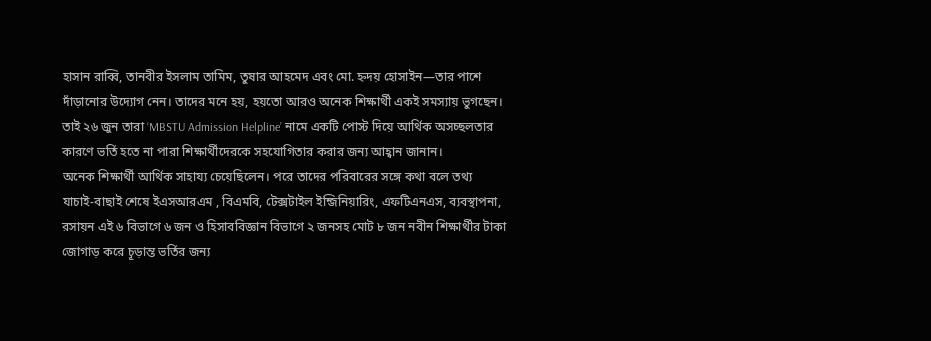হাসান রাব্বি, তানবীর ইসলাম তামিম, তুষার আহমেদ এবং মো. হ্নদয় হোসাইন—তার পাশে দাঁড়ানোর উদ্যোগ নেন। তাদের মনে হয়, হয়তো আরও অনেক শিক্ষার্থী একই সমস্যায় ভুগছেন। তাই ২৬ জুন তারা ‘MBSTU Admission Helpline’ নামে একটি পোস্ট দিয়ে আর্থিক অসচ্ছলতার কারণে ভর্তি হতে না পারা শিক্ষার্থীদেরকে সহযোগিতার করার জন্য আহ্বান জানান।
অনেক শিক্ষার্থী আর্থিক সাহায্য চেয়েছিলেন। পরে তাদের পরিবারের সঙ্গে কথা বলে তথ্য যাচাই-বাছাই শেষে ইএসআরএম , বিএমবি, টেক্সটাইল ইন্জিনিয়ারিং, এফটিএনএস, ব্যবস্থাপনা, রসায়ন এই ৬ বিভাগে ৬ জন ও হিসাববিজ্ঞান বিভাগে ২ জনসহ মোট ৮ জন নবীন শিক্ষার্থীর টাকা জোগাড় করে চূড়ান্ত ভর্তির জন্য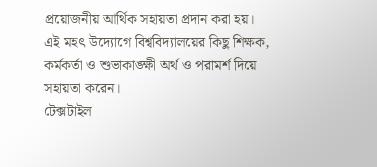প্রয়োজনীয় আর্থিক সহায়তা প্রদান করা হয়। এই মহৎ উদ্যোগে বিশ্ববিদ্যালয়ের কিছু শিক্ষক, কর্মকর্তা ও শুভাকাঙ্ক্ষী অর্থ ও পরামর্শ দিয়ে সহায়তা করেন।
টেক্সটাইল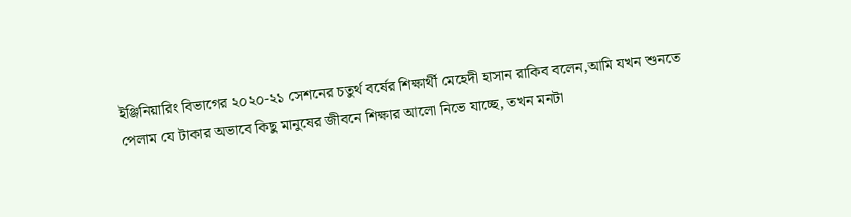ইঞ্জিনিয়ারিং বিভাগের ২০২০-২১ সেশনের চতুর্থ বর্ষের শিক্ষার্থী মেহেদী হাসান রাকিব বলেন,আমি যখন শুনতে পেলাম যে টাকার অভাবে কিছু মানুষের জীবনে শিক্ষার আলো নিভে যাচ্ছে, তখন মনটা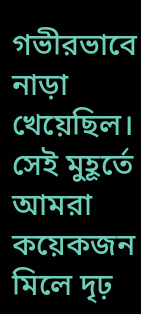গভীরভাবে নাড়া খেয়েছিল। সেই মুহূর্তে আমরা কয়েকজন মিলে দৃঢ়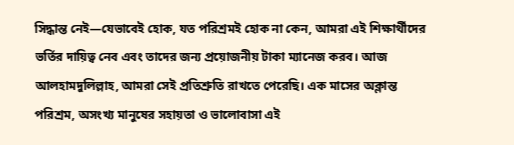সিদ্ধান্ত নেই—যেভাবেই হোক, যত পরিশ্রমই হোক না কেন, আমরা এই শিক্ষার্থীদের ভর্তির দায়িত্ব নেব এবং তাদের জন্য প্রয়োজনীয় টাকা ম্যানেজ করব। আজ আলহামদুলিল্লাহ, আমরা সেই প্রতিশ্রুতি রাখতে পেরেছি। এক মাসের অক্লান্ত পরিশ্রম, অসংখ্য মানুষের সহায়তা ও ভালোবাসা এই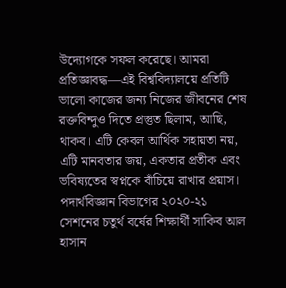উদ্যোগকে সফল করেছে। আমরা প্রতিজ্ঞাবদ্ধ—এই বিশ্ববিদ্যালয়ে প্রতিটি ভালো কাজের জন্য নিজের জীবনের শেষ রক্তবিন্দুও দিতে প্রস্তুত ছিলাম, আছি, থাকব। এটি কেবল আর্থিক সহায়তা নয়, এটি মানবতার জয়, একতার প্রতীক এবং ভবিষ্যতের স্বপ্নকে বাঁচিয়ে রাখার প্রয়াস।
পদার্থবিজ্ঞান বিভাগের ২০২০-২১ সেশনের চতুর্থ বর্ষের শিক্ষার্থী সাকিব আল হাসান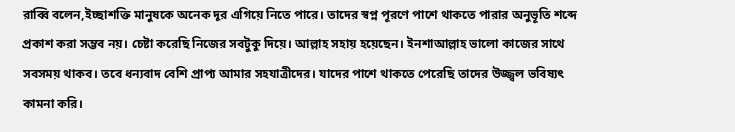রাব্বি বলেন,ইচ্ছাশক্তি মানুষকে অনেক দূর এগিয়ে নিতে পারে। তাদের স্বপ্ন পূরণে পাশে থাকতে পারার অনুভূতি শব্দে প্রকাশ করা সম্ভব নয়। চেষ্টা করেছি নিজের সবটুকু দিয়ে। আল্লাহ সহায় হয়েছেন। ইনশাআল্লাহ ভালো কাজের সাথে সবসময় থাকব। তবে ধন্যবাদ বেশি প্রাপ্য আমার সহযাত্রীদের। যাদের পাশে থাকতে পেরেছি তাদের উজ্জ্বল ভবিষ্যৎ কামনা করি।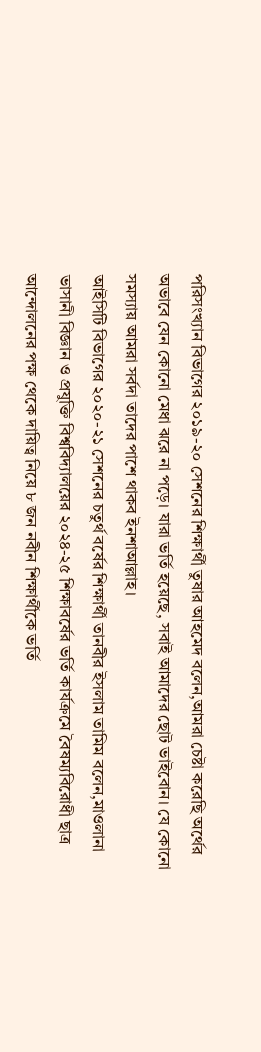পরিসংখ্যান বিভাগের ২০১৯-২০ সেশনের শিক্ষার্থী তুষার আহমেদ বলেন,আমরা চেষ্টা করেছি অর্থের অভাবে যেন কোনো মেধা ঝরে না পড়ে। যারা ভর্তি হয়েছে, সবাই আমাদের ছোট ভাইবোন। যে কোনো সমস্যায় আমরা সর্বদা তাদের পাশে থাকব ইনশাআল্লাহ।
আইসিটি বিভাগের ২০২০-২১ সেশনের চতুর্থ বর্ষের শিক্ষার্থী তানবীর ইসলাম তামিম বলেন,মাওলানা ভাসানী বিজ্ঞান ও প্রযুক্তি বিশ্ববিদ্যালয়ের ২০২৪-২৫ শিক্ষাবর্ষের ভর্তি কার্যক্রমে বৈষম্যবিরোধী ছাত্র আন্দোলনের পক্ষ থেকে দায়িত্ব নিয়ে ৮ জন নবীন শিক্ষার্থীকে ভর্তি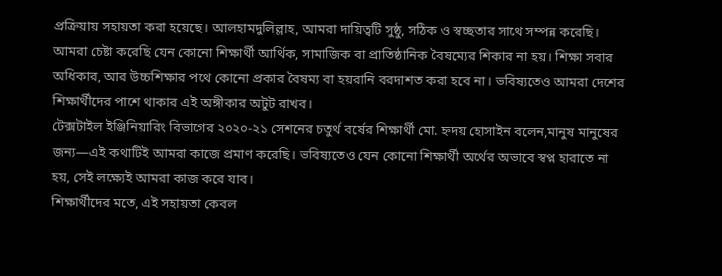প্রক্রিয়ায় সহায়তা করা হয়েছে। আলহামদুলিল্লাহ, আমরা দায়িত্বটি সুষ্ঠু, সঠিক ও স্বচ্ছতার সাথে সম্পন্ন করেছি। আমরা চেষ্টা করেছি যেন কোনো শিক্ষার্থী আর্থিক, সামাজিক বা প্রাতিষ্ঠানিক বৈষম্যের শিকার না হয়। শিক্ষা সবার অধিকার, আর উচ্চশিক্ষার পথে কোনো প্রকার বৈষম্য বা হয়রানি বরদাশত করা হবে না। ভবিষ্যতেও আমরা দেশের শিক্ষার্থীদের পাশে থাকার এই অঙ্গীকার অটুট রাখব।
টেক্সটাইল ইঞ্জিনিয়ারিং বিভাগের ২০২০-২১ সেশনের চতুর্থ বর্ষের শিক্ষার্থী মো. হ্নদয় হোসাইন বলেন,মানুষ মানুষের জন্য—এই কথাটিই আমরা কাজে প্রমাণ করেছি। ভবিষ্যতেও যেন কোনো শিক্ষার্থী অর্থের অভাবে স্বপ্ন হারাতে না হয়, সেই লক্ষ্যেই আমরা কাজ করে যাব।
শিক্ষার্থীদের মতে, এই সহায়তা কেবল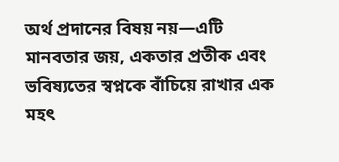অর্থ প্রদানের বিষয় নয়—এটি মানবতার জয়, একতার প্রতীক এবং ভবিষ্যতের স্বপ্নকে বাঁচিয়ে রাখার এক মহৎ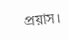প্রয়াস।